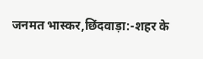जनमत भास्कर,छिंदवाड़ा:-शहर के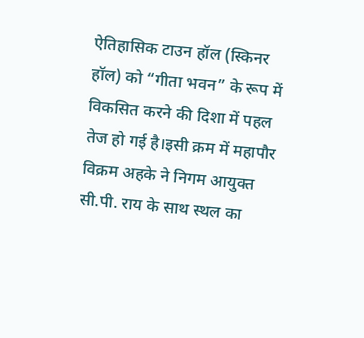ऐतिहासिक टाउन हॉल (स्किनर हॉल) को “गीता भवन” के रूप में विकसित करने की दिशा में पहल तेज हो गई है।इसी क्रम में महापौर विक्रम अहके ने निगम आयुक्त सी.पी. राय के साथ स्थल का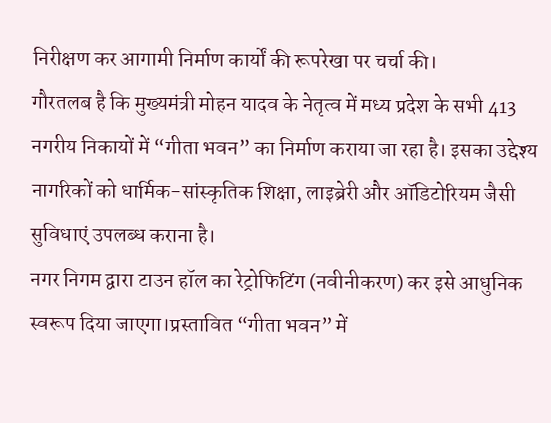निरीक्षण कर आगामी निर्माण कार्यों की रूपरेखा पर चर्चा की।
गौरतलब है कि मुख्यमंत्री मोहन यादव के नेतृत्व में मध्य प्रदेश के सभी 413 नगरीय निकायों में “गीता भवन” का निर्माण कराया जा रहा है। इसका उद्देश्य नागरिकों को धार्मिक-सांस्कृतिक शिक्षा, लाइब्रेरी और ऑडिटोरियम जैसी सुविधाएं उपलब्ध कराना है।
नगर निगम द्वारा टाउन हॉल का रेट्रोफिटिंग (नवीनीकरण) कर इसे आधुनिक स्वरूप दिया जाएगा।प्रस्तावित “गीता भवन” में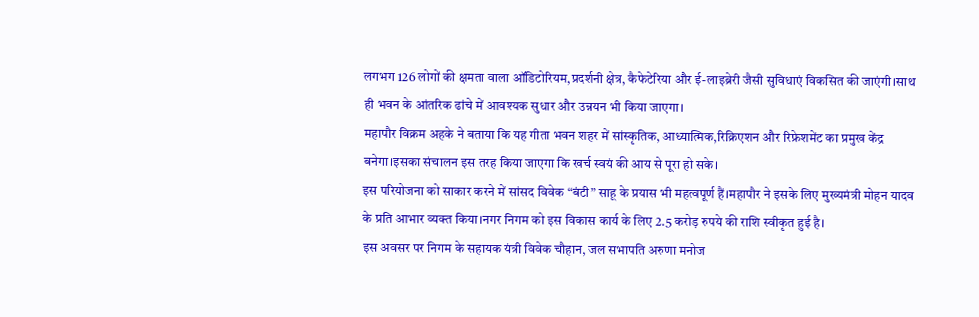लगभग 126 लोगों की क्षमता वाला ऑडिटोरियम,प्रदर्शनी क्षेत्र, कैफेटेरिया और ई-लाइब्रेरी जैसी सुविधाएं विकसित की जाएंगी।साथ ही भवन के आंतरिक ढांचे में आवश्यक सुधार और उन्नयन भी किया जाएगा।
महापौर विक्रम अहके ने बताया कि यह गीता भवन शहर में सांस्कृतिक, आध्यात्मिक,रिक्रिएशन और रिफ्रेशमेंट का प्रमुख केंद्र बनेगा।इसका संचालन इस तरह किया जाएगा कि खर्च स्वयं की आय से पूरा हो सके।
इस परियोजना को साकार करने में सांसद विवेक “बंटी” साहू के प्रयास भी महत्वपूर्ण हैं।महापौर ने इसके लिए मुख्यमंत्री मोहन यादव के प्रति आभार व्यक्त किया।नगर निगम को इस विकास कार्य के लिए 2.5 करोड़ रुपये की राशि स्वीकृत हुई है।
इस अवसर पर निगम के सहायक यंत्री विवेक चौहान, जल सभापति अरुणा मनोज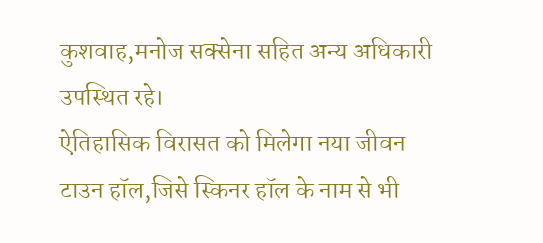कुशवाह,मनोज सक्सेना सहित अन्य अधिकारी उपस्थित रहे।
ऐतिहासिक विरासत को मिलेगा नया जीवन
टाउन हॉल,जिसे स्किनर हॉल के नाम से भी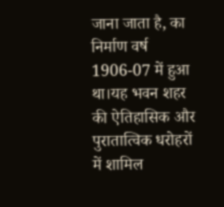जाना जाता है, का निर्माण वर्ष 1906-07 में हुआ था।यह भवन शहर की ऐतिहासिक और पुरातात्विक धरोहरों में शामिल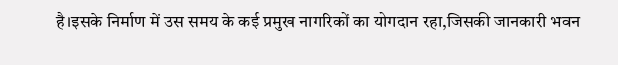है।इसके निर्माण में उस समय के कई प्रमुख नागरिकों का योगदान रहा,जिसकी जानकारी भवन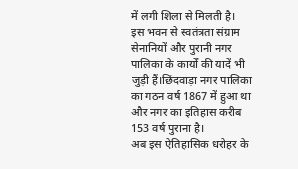में लगी शिला से मिलती है।
इस भवन से स्वतंत्रता संग्राम सेनानियों और पुरानी नगर पालिका के कार्यों की यादें भी जुड़ी हैं।छिंदवाड़ा नगर पालिका का गठन वर्ष 1867 में हुआ था और नगर का इतिहास करीब 153 वर्ष पुराना है।
अब इस ऐतिहासिक धरोहर के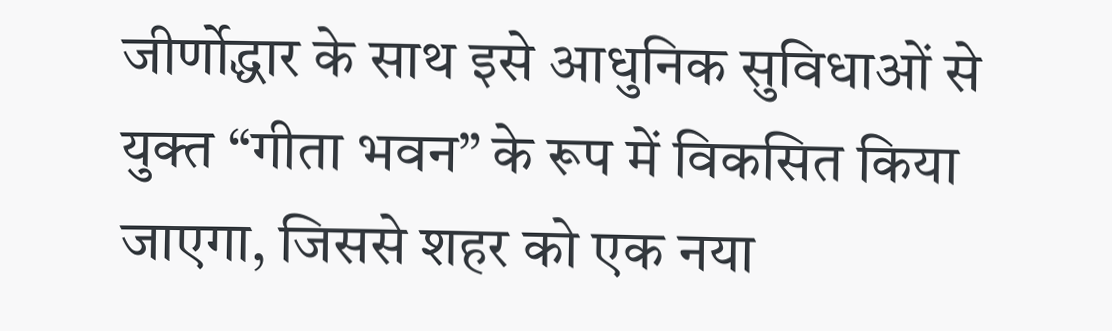जीर्णोद्धार के साथ इसे आधुनिक सुविधाओं से युक्त “गीता भवन” के रूप में विकसित किया जाएगा, जिससे शहर को एक नया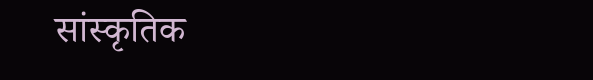सांस्कृतिक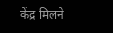केंद्र मिलने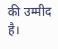की उम्मीद है।